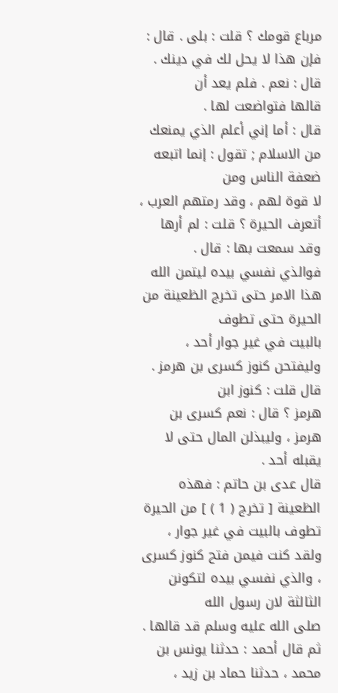مرباع قومك ؟ قلت : بلى . قال : فإن هذا لا يحل لك في دينك . قال : نعم . فلم يعد أن
قالها فتواضعت لها .
قال : أما إني أعلم الذي يمنعك من الاسلام ; تقول : إنما اتبعه ضعفة الناس ومن
لا قوة لهم ، وقد رمتهم العرب ، أتعرف الحيرة ؟ قلت : لم أرها وقد سمعت بها : قال .
فوالذي نفسي بيده ليتمن الله هذا الامر حتى تخرج الظعينة من الحيرة حتى تطوف
بالبيت في غير جوار أحد ، وليفتحن كنوز كسرى بن هرمز . قال قلت : كنوز ابن
هرمز ؟ قال : نعم كسرى بن هرمز ، وليبذلن المال حتى لا يقبله أحد .
قال عدى بن حاتم : فهذه الظعينة [ تخرج ( 1 ) ] من الحيرة تطوف بالبيت في غير جوار ،
ولقد كنت فيمن فتح كنوز كسرى ، والذي نفسي بيده لتكونن الثالثة لان رسول الله
صلى الله عليه وسلم قد قالها .
ثم قال أحمد : حدثنا يونس بن محمد ، حدثنا حماد بن زيد ،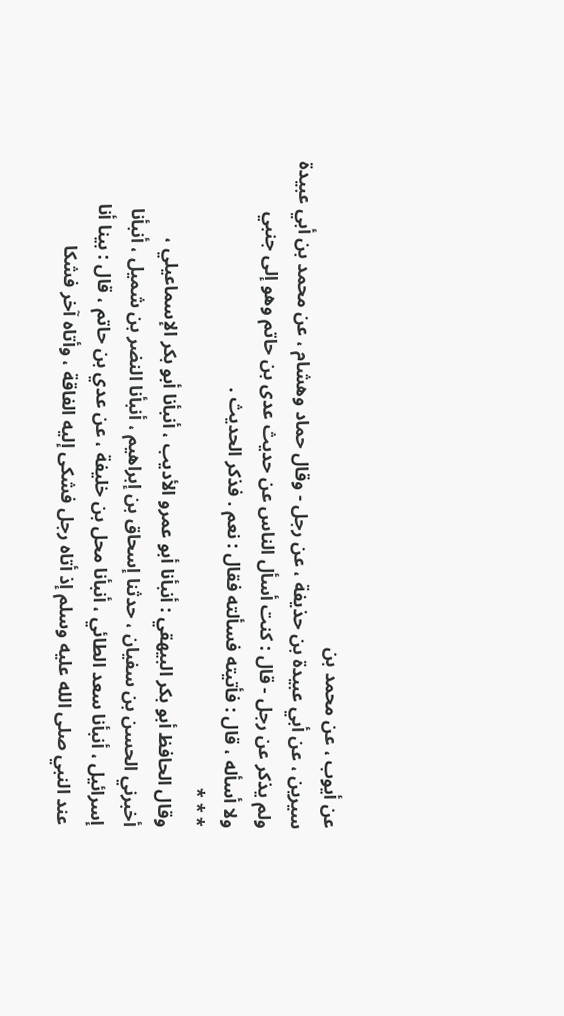عن أيوب ، عن محمد بن
سيرين ، عن أبي عبيدة بن حذيفة ، عن رجل - وقال حماد وهشام ، عن محمد بن أبي عبيدة
ولم يذكر عن رجل - قال : كنت أسأل الناس عن حديث عدى بن حاتم وهو إلى جنبي
ولا أسأله ، قال : فأتيته فسألته فقال : نعم . فذكر الحديث .
* * *
وقال الحافظ أبو بكر البيهقي : أنبأنا أبو عمرو الأديب ، أنبأنا أبو بكر الإسماعيلي ،
أخبرني الحسن بن سفيان ، حدثنا إسحاق بن إبراهيم ، أنبأنا النضر بن شميل ، أنبأنا
إسرائيل ، أنبأنا سعد الطائي ، أنبأنا محل بن خليفة ، عن عدي بن حاتم ، قال : بينا أنا
عند النبي صلى الله عليه وسلم إذ أتاه رجل فشكى إليه الفاقة ، وأتاه آخر فشكا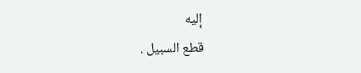إليه
قطع السبيل .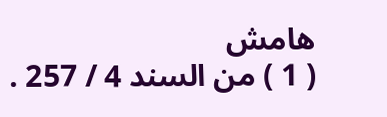هامش
( 1 ) من السند 4 / 257 .